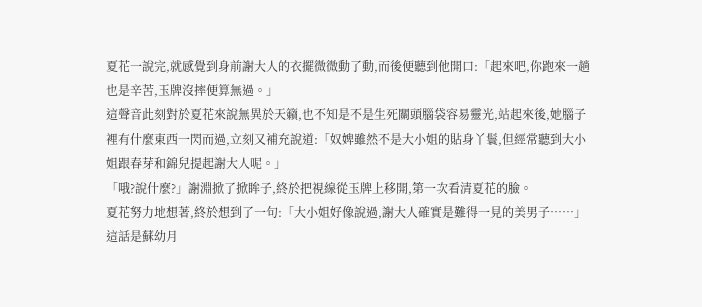夏花一說完,就感覺到身前謝大人的衣擺微微動了動,而後便聽到他開口:「起來吧,你跑來一趟也是辛苦,玉牌沒摔便算無過。」
這聲音此刻對於夏花來說無異於天籟,也不知是不是生死關頭腦袋容易靈光,站起來後,她腦子裡有什麼東西一閃而過,立刻又補充說道:「奴婢雖然不是大小姐的貼身丫鬟,但經常聽到大小姐跟春芽和錦兒提起謝大人呢。」
「哦?說什麼?」謝淵掀了掀眸子,終於把視線從玉牌上移開,第一次看清夏花的臉。
夏花努力地想著,終於想到了一句:「大小姐好像說過,謝大人確實是難得一見的美男子……」
這話是蘇幼月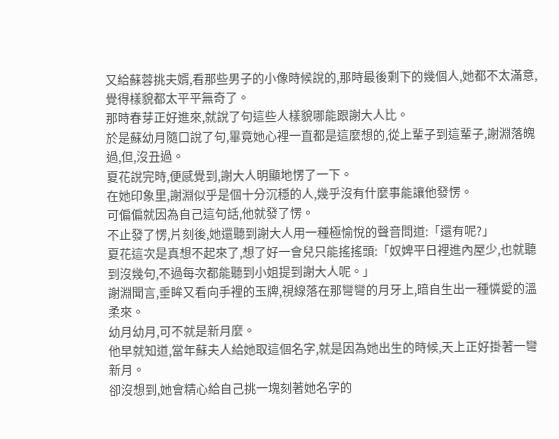又給蘇蓉挑夫婿,看那些男子的小像時候說的,那時最後剩下的幾個人,她都不太滿意,覺得樣貌都太平平無奇了。
那時春芽正好進來,就說了句這些人樣貌哪能跟謝大人比。
於是蘇幼月隨口說了句,畢竟她心裡一直都是這麼想的,從上輩子到這輩子,謝淵落魄過,但,沒丑過。
夏花說完時,便感覺到,謝大人明顯地愣了一下。
在她印象里,謝淵似乎是個十分沉穩的人,幾乎沒有什麼事能讓他發愣。
可偏偏就因為自己這句話,他就發了愣。
不止發了愣,片刻後,她還聽到謝大人用一種極愉悅的聲音問道:「還有呢?」
夏花這次是真想不起來了,想了好一會兒只能搖搖頭:「奴婢平日裡進內屋少,也就聽到沒幾句,不過每次都能聽到小姐提到謝大人呢。」
謝淵聞言,垂眸又看向手裡的玉牌,視線落在那彎彎的月牙上,暗自生出一種憐愛的溫柔來。
幼月幼月,可不就是新月麼。
他早就知道,當年蘇夫人給她取這個名字,就是因為她出生的時候,天上正好掛著一彎新月。
卻沒想到,她會精心給自己挑一塊刻著她名字的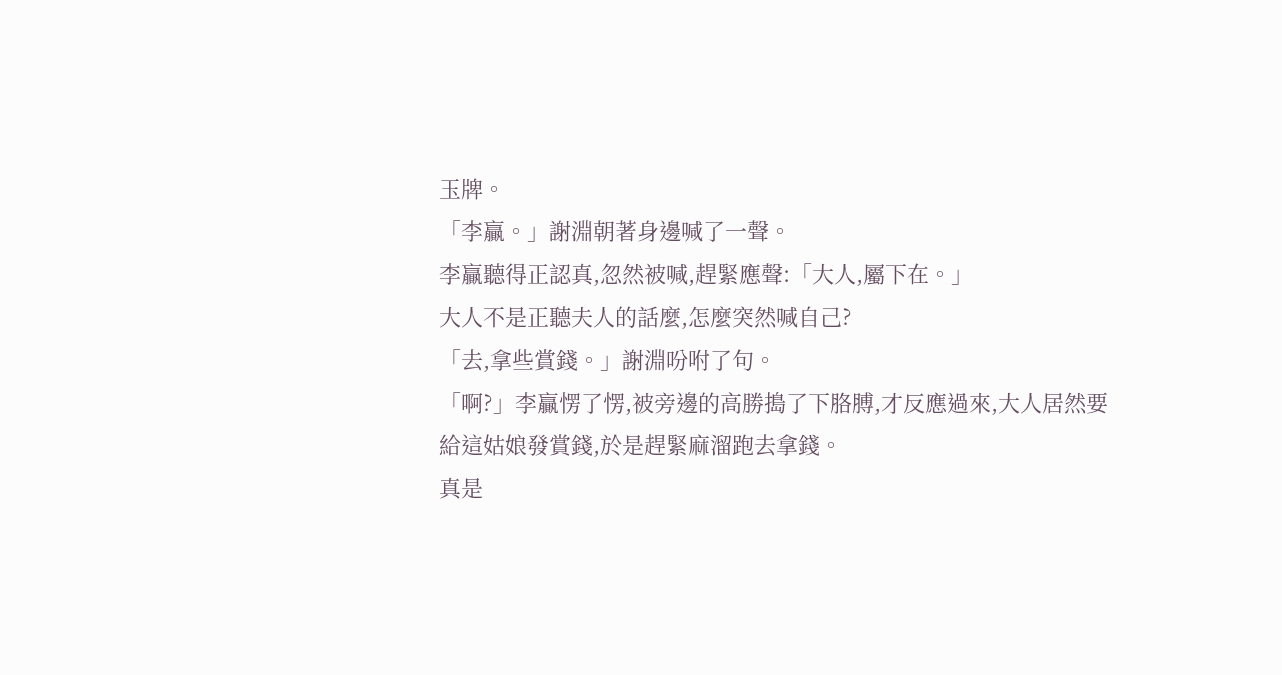玉牌。
「李贏。」謝淵朝著身邊喊了一聲。
李贏聽得正認真,忽然被喊,趕緊應聲:「大人,屬下在。」
大人不是正聽夫人的話麼,怎麼突然喊自己?
「去,拿些賞錢。」謝淵吩咐了句。
「啊?」李贏愣了愣,被旁邊的高勝搗了下胳膊,才反應過來,大人居然要給這姑娘發賞錢,於是趕緊麻溜跑去拿錢。
真是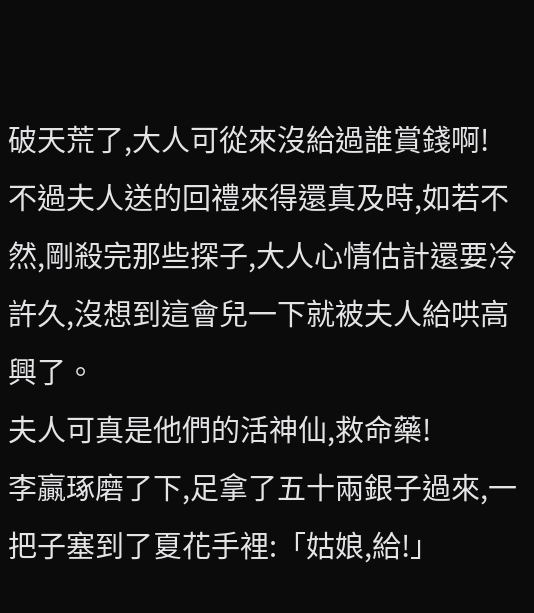破天荒了,大人可從來沒給過誰賞錢啊!
不過夫人送的回禮來得還真及時,如若不然,剛殺完那些探子,大人心情估計還要冷許久,沒想到這會兒一下就被夫人給哄高興了。
夫人可真是他們的活神仙,救命藥!
李贏琢磨了下,足拿了五十兩銀子過來,一把子塞到了夏花手裡:「姑娘,給!」